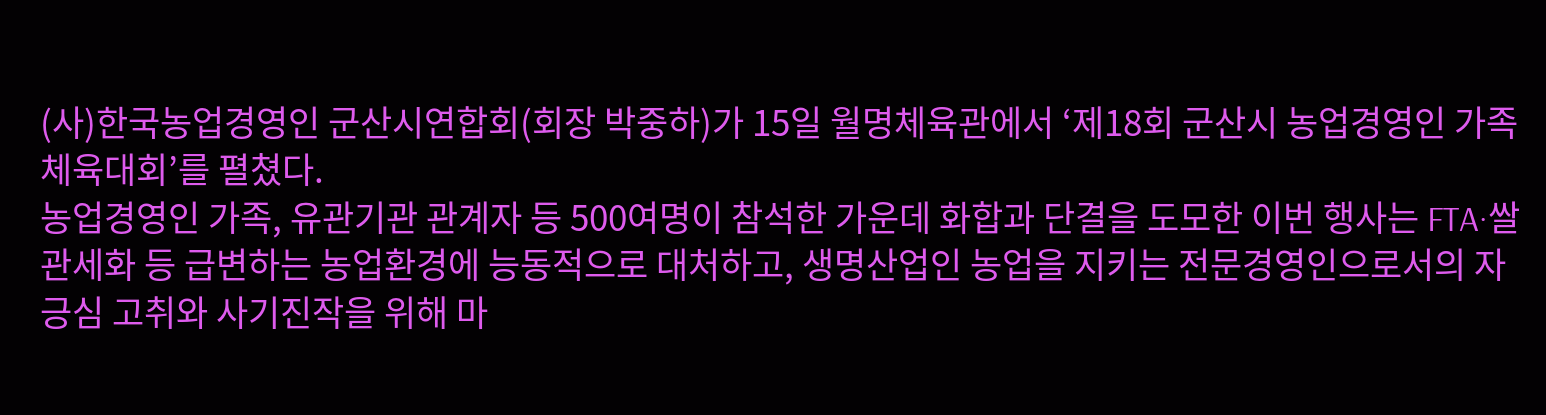(사)한국농업경영인 군산시연합회(회장 박중하)가 15일 월명체육관에서 ‘제18회 군산시 농업경영인 가족체육대회’를 펼쳤다.
농업경영인 가족, 유관기관 관계자 등 500여명이 참석한 가운데 화합과 단결을 도모한 이번 행사는 FTA·쌀 관세화 등 급변하는 농업환경에 능동적으로 대처하고, 생명산업인 농업을 지키는 전문경영인으로서의 자긍심 고취와 사기진작을 위해 마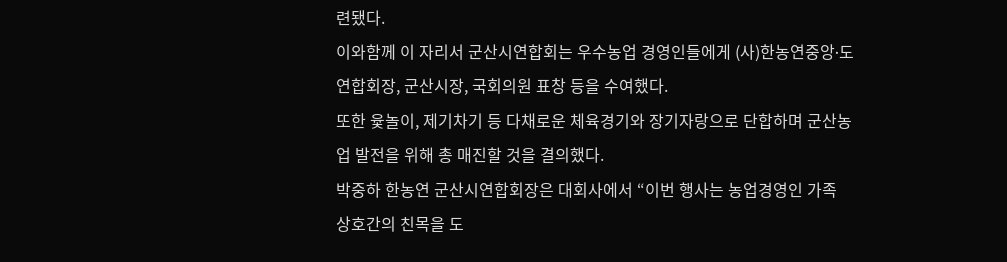련됐다.
이와함께 이 자리서 군산시연합회는 우수농업 경영인들에게 (사)한농연중앙∙도연합회장, 군산시장, 국회의원 표창 등을 수여했다.
또한 윷놀이, 제기차기 등 다채로운 체육경기와 장기자랑으로 단합하며 군산농업 발전을 위해 총 매진할 것을 결의했다.
박중하 한농연 군산시연합회장은 대회사에서 “이번 행사는 농업경영인 가족 상호간의 친목을 도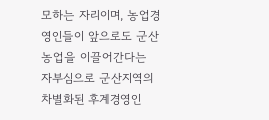모하는 자리이며, 농업경영인들이 앞으로도 군산 농업을 이끌어간다는 자부심으로 군산지역의 차별화된 후계경영인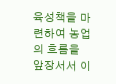육성책을 마련하여 농업의 흐름을 앞장서서 이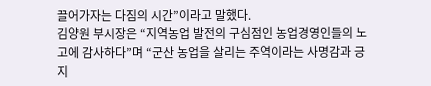끌어가자는 다짐의 시간”이라고 말했다.
김양원 부시장은 “지역농업 발전의 구심점인 농업경영인들의 노고에 감사하다”며 “군산 농업을 살리는 주역이라는 사명감과 긍지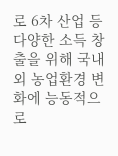로 6차 산업 등 다양한 소득 창출을 위해 국내외 농업환경 변화에 능동적으로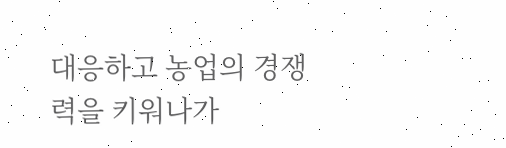대응하고 농업의 경쟁력을 키워나가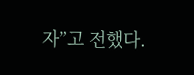자”고 전했다.